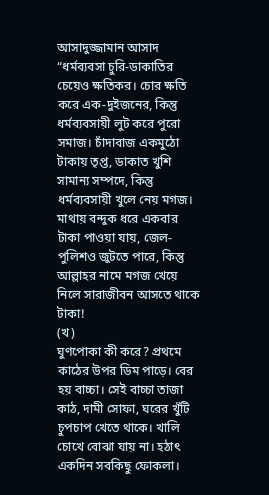আসাদুজ্জামান আসাদ
“ধর্মব্যবসা চুরি-ডাকাতির চেয়েও ক্ষতিকর। চোর ক্ষতি করে এক-দুইজনের, কিন্তু ধর্মব্যবসায়ী লুট করে পুরো সমাজ। চাঁদাবাজ একমুঠো টাকায় তৃপ্ত, ডাকাত খুশি সামান্য সম্পদে, কিন্তু ধর্মব্যবসায়ী খুলে নেয় মগজ। মাথায় বন্দুক ধরে একবার টাকা পাওয়া যায়, জেল-পুলিশও জুটতে পারে, কিন্তু আল্লাহর নামে মগজ খেয়ে নিলে সারাজীবন আসতে থাকে টাকা!
(খ)
ঘুণপোকা কী করে? প্রথমে কাঠের উপর ডিম পাড়ে। বের হয় বাচ্চা। সেই বাচ্চা তাজা কাঠ, দামী সোফা, ঘরের খুঁটি চুপচাপ খেতে থাকে। খালি চোখে বোঝা যায় না। হঠাৎ একদিন সবকিছু ফোকলা।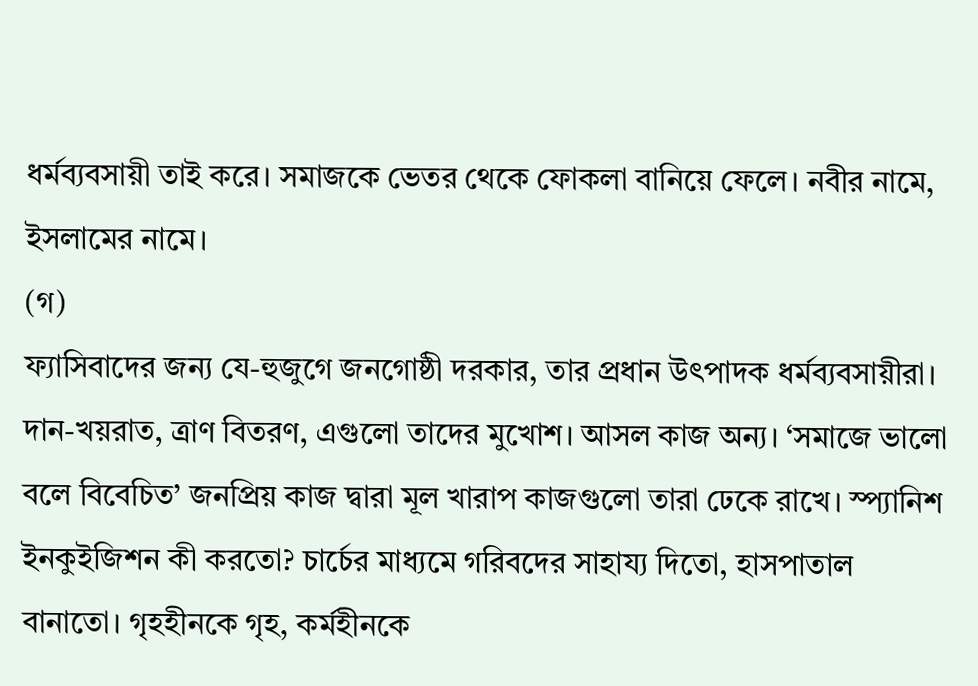ধর্মব্যবসায়ী তাই করে। সমাজকে ভেতর থেকে ফোকলা বানিয়ে ফেলে। নবীর নামে, ইসলামের নামে।
(গ)
ফ্যাসিবাদের জন্য যে-হুজুগে জনগোষ্ঠী দরকার, তার প্রধান উৎপাদক ধর্মব্যবসায়ীরা। দান-খয়রাত, ত্রাণ বিতরণ, এগুলো তাদের মুখোশ। আসল কাজ অন্য। ‘সমাজে ভালো বলে বিবেচিত’ জনপ্রিয় কাজ দ্বারা মূল খারাপ কাজগুলো তারা ঢেকে রাখে। স্প্যানিশ ইনকুইজিশন কী করতো? চার্চের মাধ্যমে গরিবদের সাহায্য দিতো, হাসপাতাল বানাতো। গৃহহীনকে গৃহ, কর্মহীনকে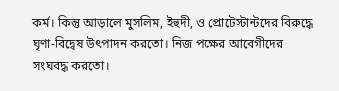কর্ম। কিন্তু আড়ালে মুসলিম, ইহুদী, ও প্রোটেস্টান্টদের বিরুদ্ধে ঘৃণা-বিদ্বেষ উৎপাদন করতো। নিজ পক্ষের আবেগীদের সংঘবদ্ধ করতো।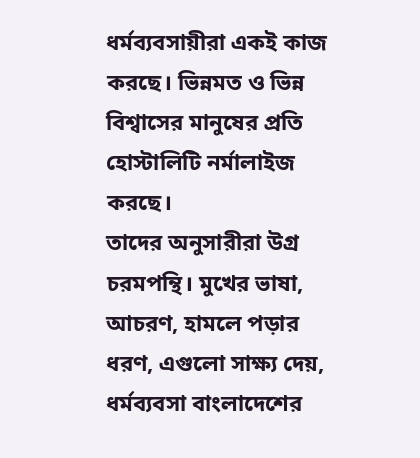ধর্মব্যবসায়ীরা একই কাজ করছে। ভিন্নমত ও ভিন্ন বিশ্বাসের মানুষের প্রতি হোস্টালিটি নর্মালাইজ করছে।
তাদের অনুসারীরা উগ্র চরমপন্থি। মুখের ভাষা, আচরণ, হামলে পড়ার ধরণ, এগুলো সাক্ষ্য দেয়, ধর্মব্যবসা বাংলাদেশের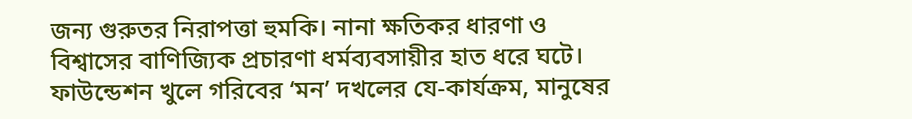জন্য গুরুতর নিরাপত্তা হুমকি। নানা ক্ষতিকর ধারণা ও বিশ্বাসের বাণিজ্যিক প্রচারণা ধর্মব্যবসায়ীর হাত ধরে ঘটে। ফাউন্ডেশন খুলে গরিবের ‘মন’ দখলের যে-কার্যক্রম, মানুষের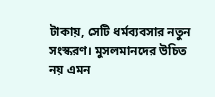টাকায়, সেটি ধর্মব্যবসার নতুন সংস্করণ। মুসলমানদের উচিত নয় এমন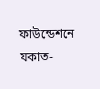ফাউন্ডেশনে যকাত-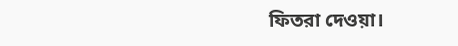ফিতরা দেওয়া।